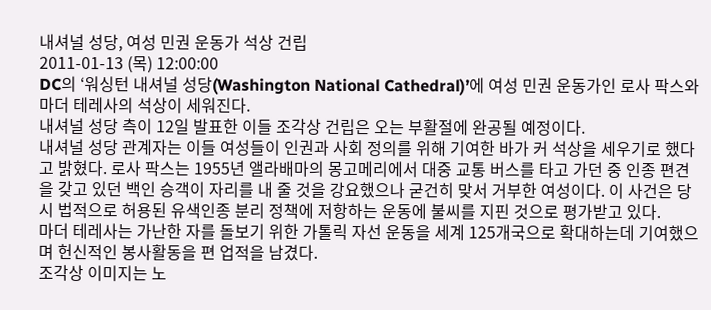내셔널 성당, 여성 민권 운동가 석상 건립
2011-01-13 (목) 12:00:00
DC의 ‘워싱턴 내셔널 성당(Washington National Cathedral)’에 여성 민권 운동가인 로사 팍스와 마더 테레사의 석상이 세워진다.
내셔널 성당 측이 12일 발표한 이들 조각상 건립은 오는 부활절에 완공될 예정이다.
내셔널 성당 관계자는 이들 여성들이 인권과 사회 정의를 위해 기여한 바가 커 석상을 세우기로 했다고 밝혔다. 로사 팍스는 1955년 앨라배마의 몽고메리에서 대중 교통 버스를 타고 가던 중 인종 편견을 갖고 있던 백인 승객이 자리를 내 줄 것을 강요했으나 굳건히 맞서 거부한 여성이다. 이 사건은 당시 법적으로 허용된 유색인종 분리 정책에 저항하는 운동에 불씨를 지핀 것으로 평가받고 있다.
마더 테레사는 가난한 자를 돌보기 위한 가톨릭 자선 운동을 세계 125개국으로 확대하는데 기여했으며 헌신적인 봉사활동을 편 업적을 남겼다.
조각상 이미지는 노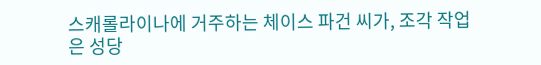스캐롤라이나에 거주하는 체이스 파건 씨가, 조각 작업은 성당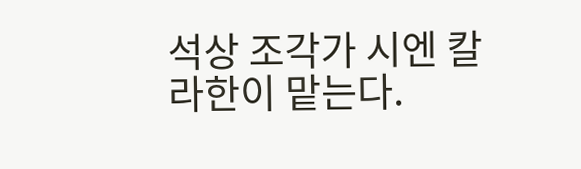석상 조각가 시엔 칼라한이 맡는다.